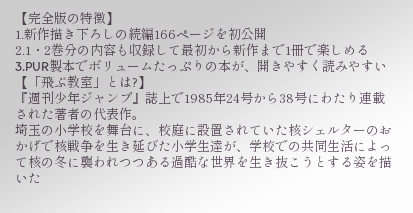【完全版の特徴】
1.新作描き下ろしの続編166ページを初公開
2.1・2巻分の内容も収録して最初から新作まで1冊で楽しめる
3.PUR製本でボリュームたっぷりの本が、開きやすく読みやすい
【「飛ぶ教室」とは?】
『週刊少年ジャンプ』誌上で1985年24号から38号にわたり連載された著者の代表作。
埼玉の小学校を舞台に、校庭に設置されていた核シェルターのおかげで核戦争を生き延びた小学生達が、学校での共同生活によって核の冬に襲われつつある過酷な世界を生き抜こうとする姿を描いた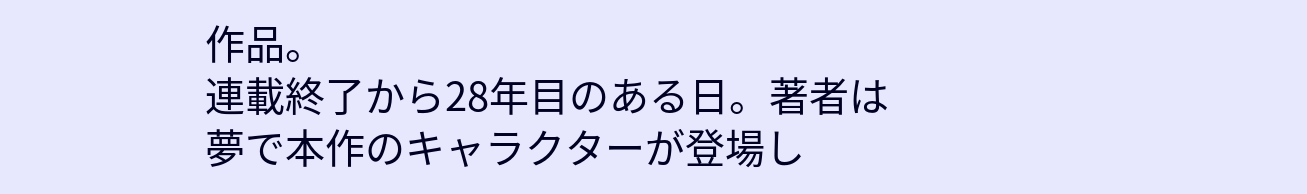作品。
連載終了から28年目のある日。著者は夢で本作のキャラクターが登場し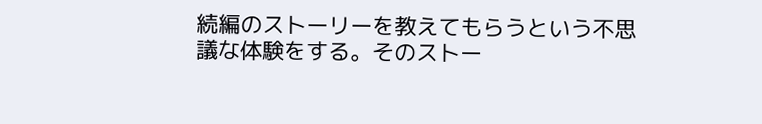続編のストーリーを教えてもらうという不思議な体験をする。そのストー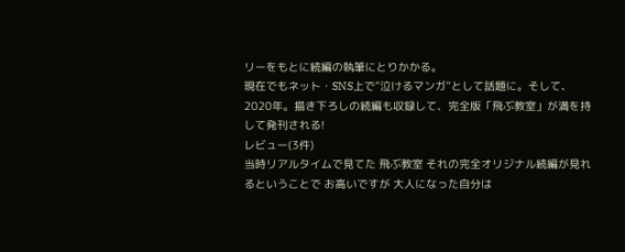リーをもとに続編の執筆にとりかかる。
現在でもネット・SNS上で“泣けるマンガ”として話題に。そして、2020年。描き下ろしの続編も収録して、完全版「飛ぶ教室」が満を持して発刊される!
レビュー(3件)
当時リアルタイムで見てた 飛ぶ教室 それの完全オリジナル続編が見れるということで お高いですが 大人になった自分は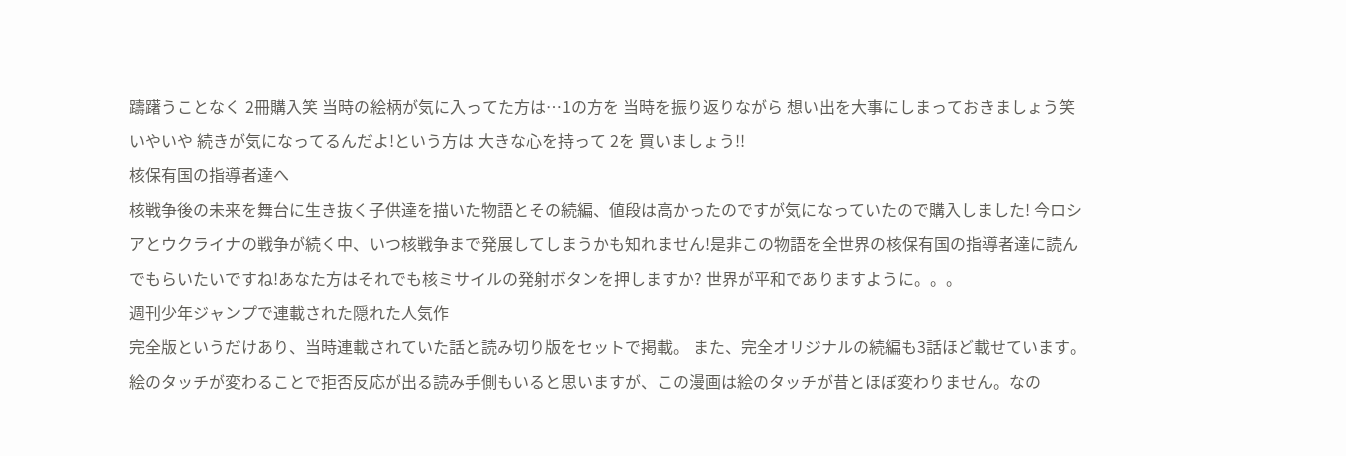躊躇うことなく 2冊購入笑 当時の絵柄が気に入ってた方は…1の方を 当時を振り返りながら 想い出を大事にしまっておきましょう笑 いやいや 続きが気になってるんだよ!という方は 大きな心を持って 2を 買いましょう!!
核保有国の指導者達へ
核戦争後の未来を舞台に生き抜く子供達を描いた物語とその続編、値段は高かったのですが気になっていたので購入しました! 今ロシアとウクライナの戦争が続く中、いつ核戦争まで発展してしまうかも知れません!是非この物語を全世界の核保有国の指導者達に読んでもらいたいですね!あなた方はそれでも核ミサイルの発射ボタンを押しますか? 世界が平和でありますように。。。
週刊少年ジャンプで連載された隠れた人気作
完全版というだけあり、当時連載されていた話と読み切り版をセットで掲載。 また、完全オリジナルの続編も3話ほど載せています。 絵のタッチが変わることで拒否反応が出る読み手側もいると思いますが、この漫画は絵のタッチが昔とほぼ変わりません。なの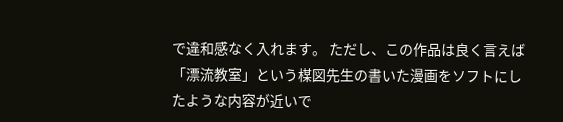で違和感なく入れます。 ただし、この作品は良く言えば「漂流教室」という楳図先生の書いた漫画をソフトにしたような内容が近いで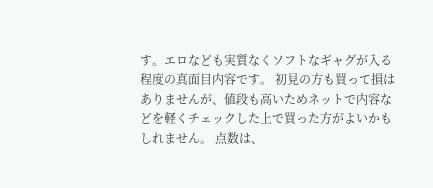す。エロなども実質なくソフトなギャグが入る程度の真面目内容です。 初見の方も買って損はありませんが、値段も高いためネットで内容などを軽くチェックした上で買った方がよいかもしれません。 点数は、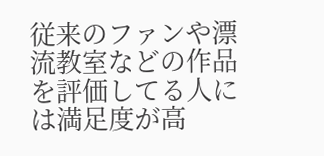従来のファンや漂流教室などの作品を評価してる人には満足度が高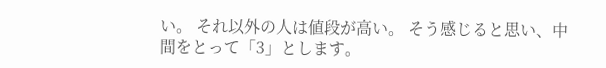い。 それ以外の人は値段が高い。 そう感じると思い、中間をとって「3」とします。